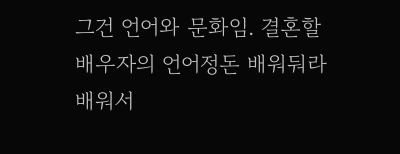그건 언어와 문화임. 결혼할 배우자의 언어정돈 배워둬라 배워서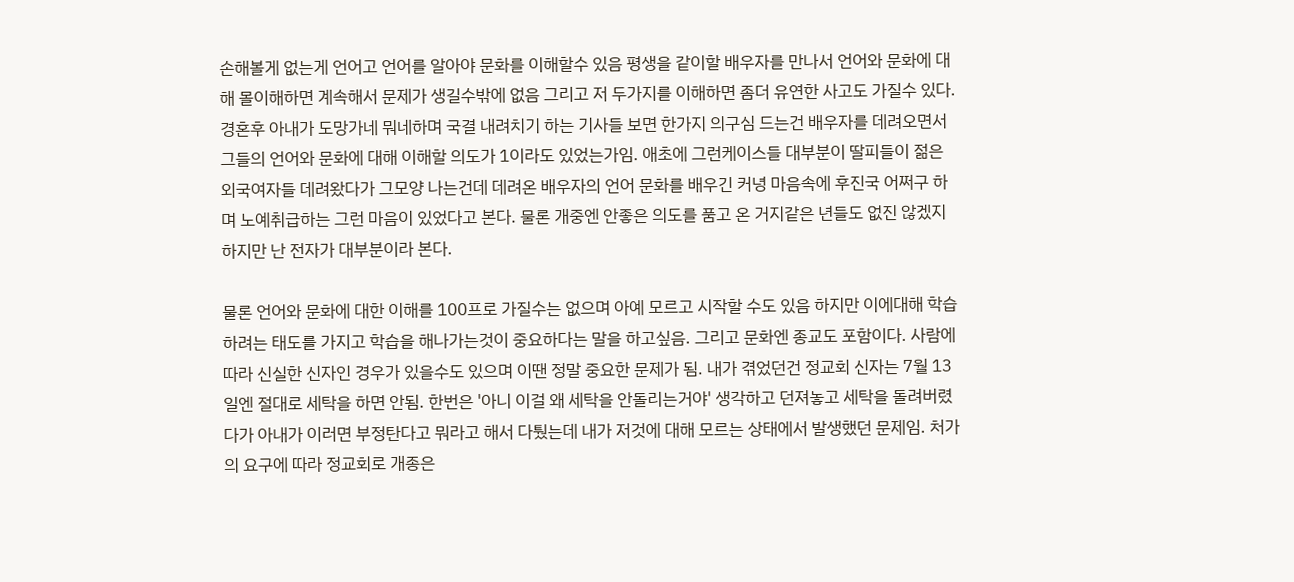손해볼게 없는게 언어고 언어를 알아야 문화를 이해할수 있음 평생을 같이할 배우자를 만나서 언어와 문화에 대해 몰이해하면 계속해서 문제가 생길수밖에 없음 그리고 저 두가지를 이해하면 좀더 유연한 사고도 가질수 있다. 경혼후 아내가 도망가네 뭐네하며 국결 내려치기 하는 기사들 보면 한가지 의구심 드는건 배우자를 데려오면서 그들의 언어와 문화에 대해 이해할 의도가 1이라도 있었는가임. 애초에 그런케이스들 대부분이 딸피들이 젊은 외국여자들 데려왔다가 그모양 나는건데 데려온 배우자의 언어 문화를 배우긴 커녕 마음속에 후진국 어쩌구 하며 노예취급하는 그런 마음이 있었다고 본다. 물론 개중엔 안좋은 의도를 품고 온 거지같은 년들도 없진 않겠지 하지만 난 전자가 대부분이라 본다.

물론 언어와 문화에 대한 이해를 100프로 가질수는 없으며 아예 모르고 시작할 수도 있음 하지만 이에대해 학습하려는 태도를 가지고 학습을 해나가는것이 중요하다는 말을 하고싶음. 그리고 문화엔 종교도 포함이다. 사람에 따라 신실한 신자인 경우가 있을수도 있으며 이땐 정말 중요한 문제가 됨. 내가 겪었던건 정교회 신자는 7월 13일엔 절대로 세탁을 하면 안됨. 한번은 '아니 이걸 왜 세탁을 안돌리는거야' 생각하고 던져놓고 세탁을 돌려버렸다가 아내가 이러면 부정탄다고 뭐라고 해서 다퉜는데 내가 저것에 대해 모르는 상태에서 발생했던 문제임. 처가의 요구에 따라 정교회로 개종은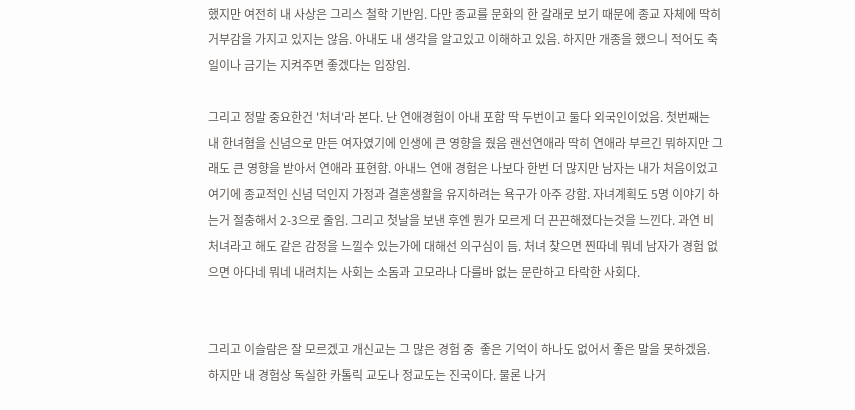했지만 여전히 내 사상은 그리스 철학 기반임. 다만 종교를 문화의 한 갈래로 보기 때문에 종교 자체에 딱히 거부감을 가지고 있지는 않음. 아내도 내 생각을 알고있고 이해하고 있음. 하지만 개종을 했으니 적어도 축일이나 금기는 지켜주면 좋겠다는 입장임.

그리고 정말 중요한건 '처녀'라 본다. 난 연애경험이 아내 포함 딱 두번이고 둘다 외국인이었음. 첫번째는 내 한녀혐을 신념으로 만든 여자였기에 인생에 큰 영향을 줬음 랜선연애라 딱히 연애라 부르긴 뭐하지만 그래도 큰 영향을 받아서 연애라 표현함. 아내느 연애 경험은 나보다 한번 더 많지만 남자는 내가 처음이었고 여기에 종교적인 신념 덕인지 가정과 결혼생활을 유지하려는 욕구가 아주 강함. 자녀계획도 5명 이야기 하는거 절충해서 2-3으로 줄임. 그리고 첫날을 보낸 후엔 뭔가 모르게 더 끈끈해졌다는것을 느낀다. 과연 비처녀라고 해도 같은 감정을 느낄수 있는가에 대해선 의구심이 듬. 처녀 찾으면 찐따네 뭐네 남자가 경험 없으면 아다네 뭐네 내려치는 사회는 소돔과 고모라나 다를바 없는 문란하고 타락한 사회다.


그리고 이슬람은 잘 모르겠고 개신교는 그 많은 경험 중  좋은 기억이 하나도 없어서 좋은 말을 못하겠음. 하지만 내 경험상 독실한 카톨릭 교도나 정교도는 진국이다. 물론 나거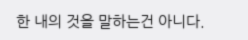한 내의 것을 말하는건 아니다.